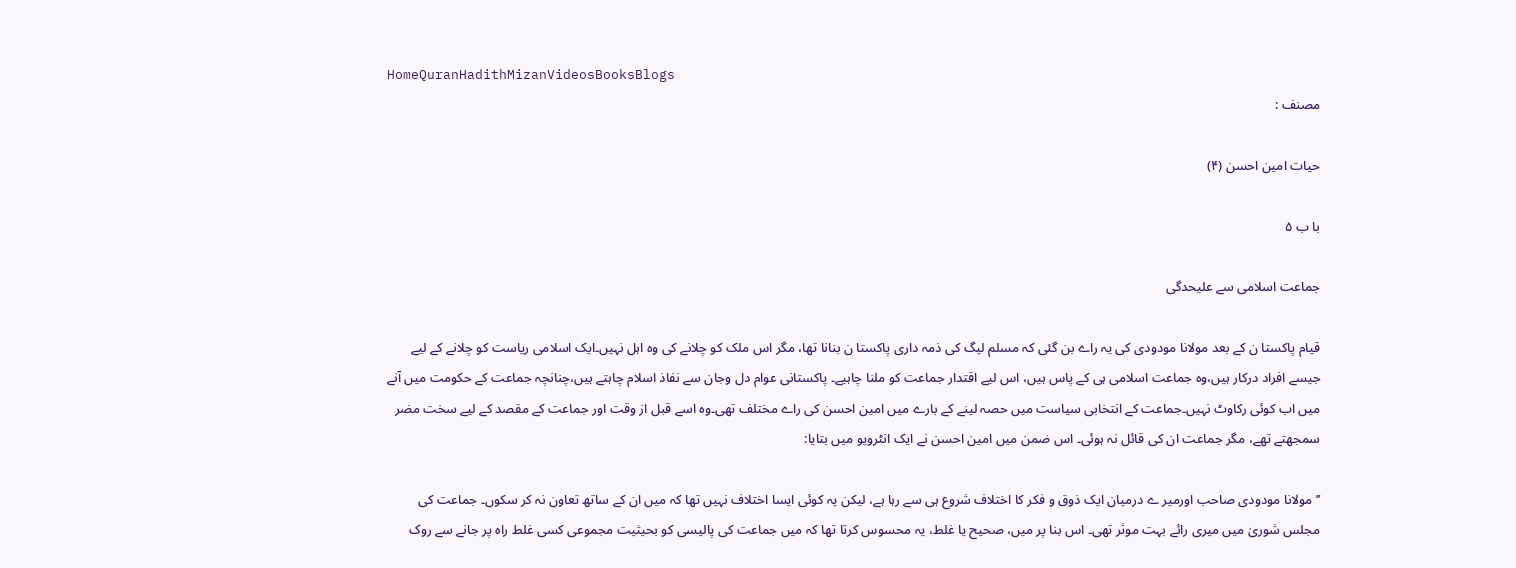HomeQuranHadithMizanVideosBooksBlogs
مصنف :

حیات امین احسن (۴)

با ب ۵

جماعت اسلامی سے علیحدگی

قیام پاکستا ن کے بعد مولانا مودودی کی یہ راے بن گئی کہ مسلم لیگ کی ذمہ داری پاکستا ن بنانا تھا، مگر اس ملک کو چلانے کی وہ اہل نہیں۔ایک اسلامی ریاست کو چلانے کے لیے جیسے افراد درکار ہیں،وہ جماعت اسلامی ہی کے پاس ہیں، اس لیے اقتدار جماعت کو ملنا چاہیے۔ پاکستانی عوام دل وجان سے نفاذ اسلام چاہتے ہیں،چنانچہ جماعت کے حکومت میں آنے میں اب کوئی رکاوٹ نہیں۔جماعت کے انتخابی سیاست میں حصہ لینے کے بارے میں امین احسن کی راے مختلف تھی۔وہ اسے قبل از وقت اور جماعت کے مقصد کے لیے سخت مضر سمجھتے تھے، مگر جماعت ان کی قائل نہ ہوئی۔ اس ضمن میں امین احسن نے ایک انٹرویو میں بتایا:

’’مولانا مودودی صاحب اورمیر ے درمیان ایک ذوق و فکر کا اختلاف شروع ہی سے رہا ہے، لیکن یہ کوئی ایسا اختلاف نہیں تھا کہ میں ان کے ساتھ تعاون نہ کر سکوں۔ جماعت کی مجلس شوریٰ میں میری رائے بہت موثر تھی۔ اس بنا پر میں، صحیح یا غلط، یہ محسوس کرتا تھا کہ میں جماعت کی پالیسی کو بحیثیت مجموعی کسی غلط راہ پر جانے سے روک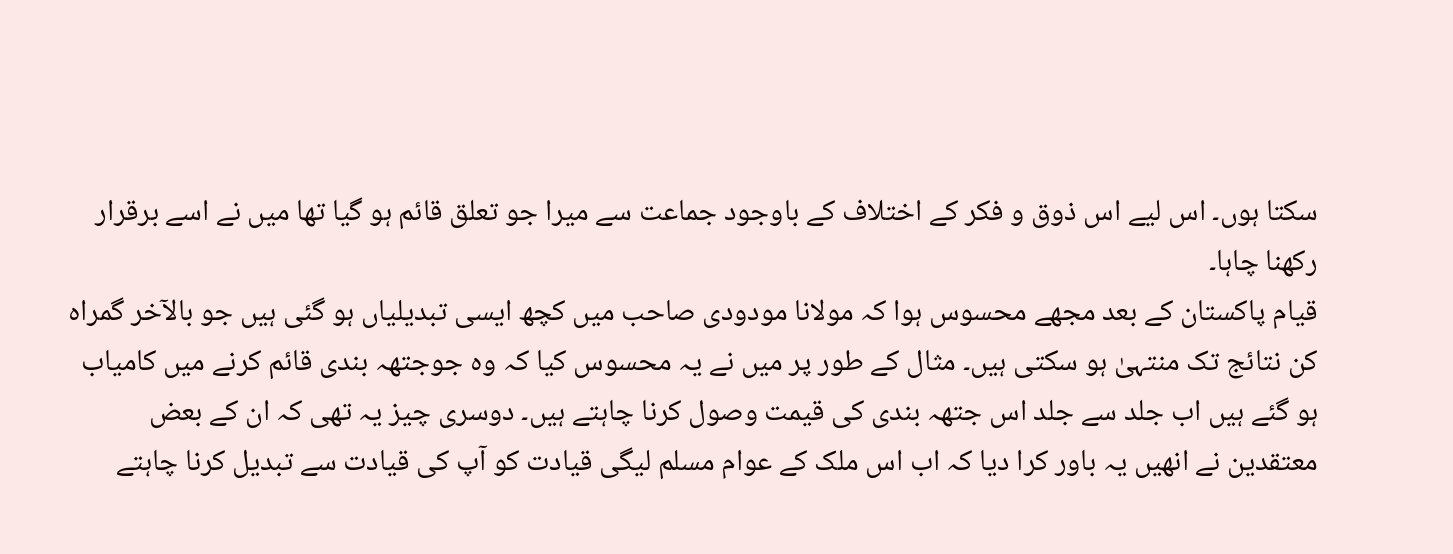سکتا ہوں۔ اس لیے اس ذوق و فکر کے اختلاف کے باوجود جماعت سے میرا جو تعلق قائم ہو گیا تھا میں نے اسے برقرار رکھنا چاہا۔
قیام پاکستان کے بعد مجھے محسوس ہوا کہ مولانا مودودی صاحب میں کچھ ایسی تبدیلیاں ہو گئی ہیں جو بالآخر گمراہ کن نتائج تک منتہیٰ ہو سکتی ہیں۔ مثال کے طور پر میں نے یہ محسوس کیا کہ وہ جوجتھہ بندی قائم کرنے میں کامیاب ہو گئے ہیں اب جلد سے جلد اس جتھہ بندی کی قیمت وصول کرنا چاہتے ہیں۔ دوسری چیز یہ تھی کہ ان کے بعض معتقدین نے انھیں یہ باور کرا دیا کہ اب اس ملک کے عوام مسلم لیگی قیادت کو آپ کی قیادت سے تبدیل کرنا چاہتے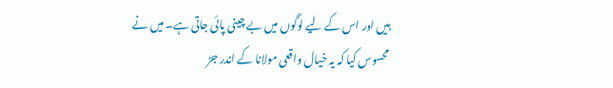ہیں اور اس کے لیے لوگوں میں بے چینی پائی جاتی ہے۔ میں نے محسوس کیا کہ یہ خیال واقعی مولانا کے اندر جڑ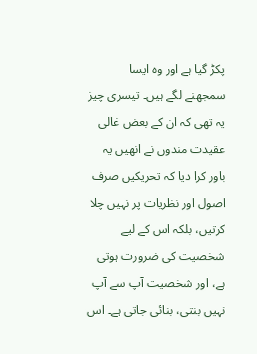پکڑ گیا ہے اور وہ ایسا سمجھنے لگے ہیں۔ تیسری چیز یہ تھی کہ ان کے بعض غالی عقیدت مندوں نے انھیں یہ باور کرا دیا کہ تحریکیں صرف اصول اور نظریات پر نہیں چلا کرتیں، بلکہ اس کے لیے شخصیت کی ضرورت ہوتی ہے، اور شخصیت آپ سے آپ نہیں بنتی، بنائی جاتی ہے۔ اس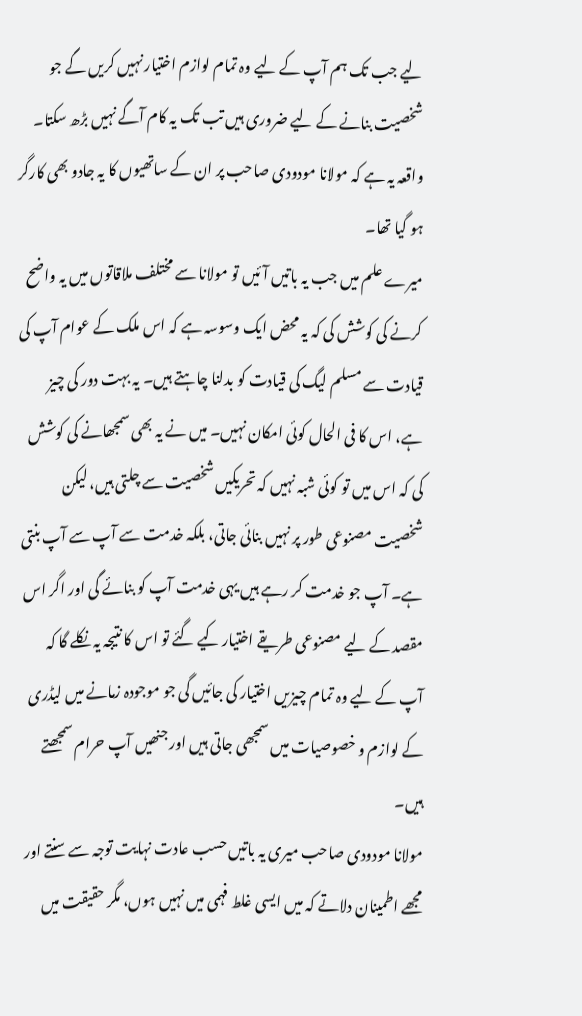لیے جب تک ہم آپ کے لیے وہ تمام لوازم اختیار نہیں کریں گے جو شخصیت بنانے کے لیے ضروری ہیں تب تک یہ کام آگے نہیں بڑھ سکتا۔ واقعہ یہ ہے کہ مولانا مودودی صاحب پر ان کے ساتھیوں کا یہ جادو بھی کارگر ہو گیا تھا۔
میرے علم میں جب یہ باتیں آئیں تو مولانا سے مختلف ملاقاتوں میں یہ واضح کرنے کی کوشش کی کہ یہ محض ایک وسوسہ ہے کہ اس ملک کے عوام آپ کی قیادت سے مسلم لیگ کی قیادت کو بدلنا چاہتے ہیں۔ یہ بہت دور کی چیز ہے، اس کا فی الحال کوئی امکان نہیں۔ میں نے یہ بھی سمجھانے کی کوشش کی کہ اس میں تو کوئی شبہ نہیں کہ تحریکیں شخصیت سے چلتی ہیں، لیکن شخصیت مصنوعی طور پر نہیں بنائی جاتی، بلکہ خدمت سے آپ سے آپ بنتی ہے۔ آپ جو خدمت کر رہے ہیں یہی خدمت آپ کو بنائے گی اور اگر اس مقصد کے لیے مصنوعی طریقے اختیار کیے گئے تو اس کا نتیجہ یہ نکلے گا کہ آپ کے لیے وہ تمام چیزیں اختیار کی جائیں گی جو موجودہ زمانے میں لیڈری کے لوازم و خصوصیات میں سمجھی جاتی ہیں اور جنھیں آپ حرام سمجھتے ہیں۔
مولانا مودودی صاحب میری یہ باتیں حسب عادت نہایت توجہ سے سنتے اور مجھے اطمینان دلاتے کہ میں ایسی غلط فہمی میں نہیں ہوں، مگر حقیقت میں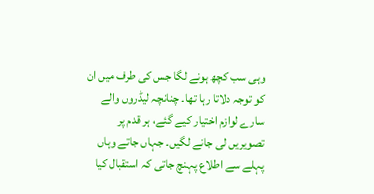وہی سب کچھ ہونے لگا جس کی طرف میں ان کو توجہ دلاتا رہا تھا۔ چنانچہ لیڈروں والے سارے لوازم اختیار کیے گئے، ہر قدم پر تصویریں لی جانے لگیں۔ جہاں جاتے وہاں پہلے سے اطلاع پہنچ جاتی کہ استقبال کیا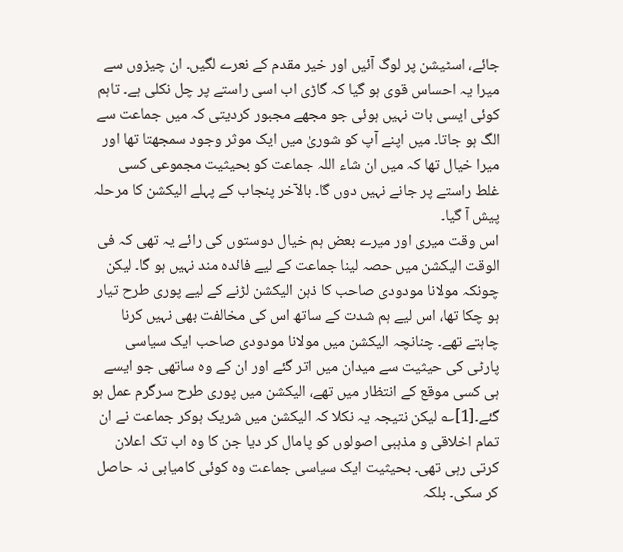جائے، اسٹیشن پر لوگ آئیں اور خیر مقدم کے نعرے لگیں۔ ان چیزوں سے میرا یہ احساس قوی ہو گیا کہ گاڑی اب اسی راستے پر چل نکلی ہے۔ تاہم کوئی ایسی بات نہیں ہوئی جو مجھے مجبور کردیتی کہ میں جماعت سے الگ ہو جاتا۔ میں اپنے آپ کو شوریٰ میں ایک موثر وجود سمجھتا تھا اور میرا خیال تھا کہ میں ان شاء اللہ جماعت کو بحیثیت مجموعی کسی غلط راستے پر جانے نہیں دوں گا۔ بالآخر پنجاب کے پہلے الیکشن کا مرحلہ پیش آ گیا۔
اس وقت میری اور میرے بعض ہم خیال دوستوں کی رائے یہ تھی کہ فی الوقت الیکشن میں حصہ لینا جماعت کے لیے فائدہ مند نہیں ہو گا۔ لیکن چونکہ مولانا مودودی صاحب کا ذہن الیکشن لڑنے کے لیے پوری طرح تیار ہو چکا تھا، اس لیے ہم شدت کے ساتھ اس کی مخالفت بھی نہیں کرنا چاہتے تھے۔ چنانچہ الیکشن میں مولانا مودودی صاحب ایک سیاسی پارٹی کی حیثیت سے میدان میں اتر گئے اور ان کے وہ ساتھی جو ایسے ہی کسی موقع کے انتظار میں تھے، الیکشن میں پوری طرح سرگرم عمل ہو گئے۔[1]؎ لیکن نتیجہ یہ نکلا کہ الیکشن میں شریک ہوکر جماعت نے ان تمام اخلاقی و مذہبی اصولوں کو پامال کر دیا جن کا وہ اب تک اعلان کرتی رہی تھی۔ بحیثیت ایک سیاسی جماعت وہ کوئی کامیابی نہ حاصل کر سکی۔ بلکہ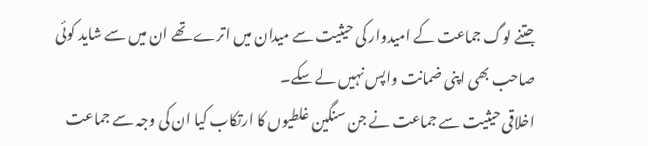جتنے لوگ جماعت کے امیدوار کی حیثیت سے میدان میں اترے تھے ان میں سے شاید کوئی صاحب بھی اپنی ضمانت واپس نہیں لے سکے۔
اخلاقی حیثیت سے جماعت نے جن سنگین غلطیوں کا ارتکاب کیا ان کی وجہ سے جماعت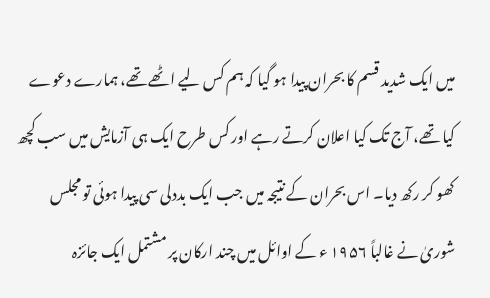میں ایک شدید قسم کا بحران پیدا ہو گیا کہ ہم کس لیے اٹھے تھے، ہمارے دعوے کیا تھے، آج تک کیا اعلان کرتے رہے اور کس طرح ایک ہی آزمایش میں سب کچھ کھو کر رکھ دیا۔ اس بحران کے نتیجہ میں جب ایک بددلی سی پیدا ہوئی تو مجلس شوریٰ نے غالباً ۱۹۵۶ ء کے اوائل میں چند ارکان پر مشتمل ایک جائزہ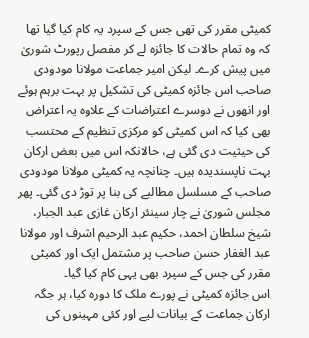کمیٹی مقرر کی تھی جس کے سپرد یہ کام کیا گیا تھا کہ وہ تمام حالات کا جائزہ لے کر مفصل رپورٹ شوریٰ میں پیش کرے۔ لیکن امیر جماعت مولانا مودودی صاحب اس جائزہ کمیٹی کی تشکیل پر بہت برہم ہوئے اور انھوں نے دوسرے اعتراضات کے علاوہ یہ اعتراض بھی کیا کہ اس کمیٹی کو مرکزی تنظیم کے محتسب کی حیثیت دی گئی ہے، حالانکہ اس میں بعض ارکان بہت ناپسندیدہ ہیں۔ چنانچہ یہ کمیٹی مولانا مودودی صاحب کے مسلسل مطالبے کی بنا پر توڑ دی گئی۔ پھر مجلس شوریٰ نے چار سینئر ارکان غازی عبد الجبار، شیخ سلطان احمد، حکیم عبد الرحیم اشرف اور مولانا عبد الغفار حسن صاحب پر مشتمل ایک اور کمیٹی مقرر کی جس کے سپرد بھی یہی کام کیا گیا۔
اس جائزہ کمیٹی نے پورے ملک کا دورہ کیا، ہر جگہ ارکان جماعت کے بیانات لیے اور کئی مہینوں کی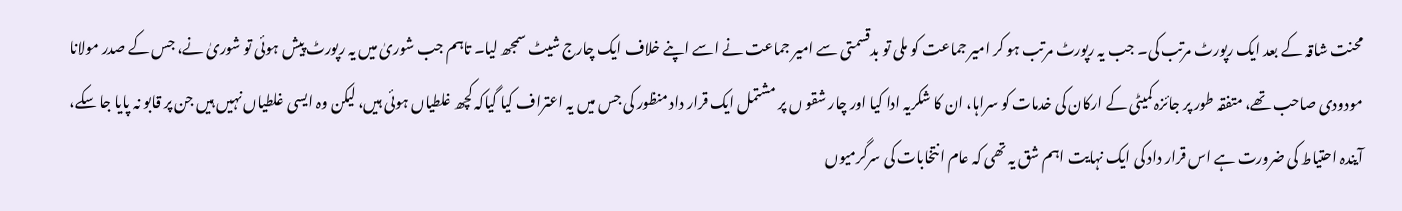محنت شاقہ کے بعد ایک رپورٹ مرتب کی۔ جب یہ رپورٹ مرتب ہو کر امیر جماعت کو ملی تو بدقسمتی سے امیر جماعت نے اسے اپنے خلاف ایک چارج شیٹ سمجھ لیا۔ تاہم جب شوریٰ میں یہ رپورٹ پیش ہوئی تو شوریٰ نے، جس کے صدر مولانا مودودی صاحب تھے، متفقہ طور پر جائزہ کمیٹی کے ارکان کی خدمات کو سراہا، ان کا شکریہ ادا کیا اور چار شقو ں پر مشتمل ایک قرار داد منظور کی جس میں یہ اعتراف کیا گیاکہ کچھ غلطیاں ہوئی ہیں، لیکن وہ ایسی غلطیاں نہیں ہیں جن پر قابو نہ پایا جا سکے، آیندہ احتیاط کی ضرورت ہے اس قرار داد کی ایک نہایت اہم شق یہ تھی کہ عام انتخابات کی سرگرمیوں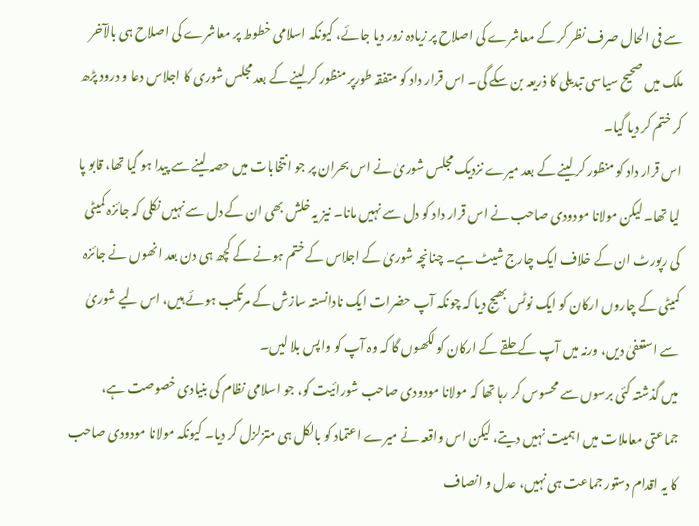سے فی الحال صرف نظر کر کے معاشرے کی اصلاح پر زیادہ زور دیا جائے، کیونکہ اسلامی خطوط پر معاشرے کی اصلاح ہی بالآخر ملک میں صحیح سیاسی تبدیلی کا ذریعہ بن سکے گی۔ اس قرار داد کو متفقہ طورپر منظور کر لینے کے بعد مجلس شوری کا اجلاس دعا و درود پڑھ کر ختم کر دیا گیا۔
اس قرار داد کو منظور کر لینے کے بعد میرے نزدیک مجلس شوریٰ نے اس بحران پر جو انتخابات میں حصہ لینے سے پیدا ہو گیا تھا، قابو پا لیا تھا۔ لیکن مولانا مودودی صاحب نے اس قرار داد کو دل سے نہیں مانا۔ نیز یہ خلش بھی ان کے دل سے نہیں نکلی کہ جائزہ کمیٹی کی رپورٹ ان کے خلاف ایک چارج شیٹ ہے۔ چنانچہ شوریٰ کے اجلاس کے ختم ہونے کے کچھ ہی دن بعد انھوں نے جائزہ کمیٹی کے چاروں ارکان کو ایک نوٹس بھیج دیا کہ چونکہ آپ حضرات ایک نادانستہ سازش کے مرتکب ہوئے ہیں، اس لیے شوریٰ سے استعفیٰ دیں، ورنہ میں آپ کے حلقے کے ارکان کو لکھوں گا کہ وہ آپ کو واپس بلا لیں۔
میں گذشتہ کئی برسوں سے محسوس کر رہا تھا کہ مولانا مودودی صاحب شورائیت کو، جو اسلامی نظام کی بنیادی خصوصت ہے، جماعتی معاملات میں اہمیت نہیں دیتے، لیکن اس واقعہ نے میرے اعتماد کو بالکل ہی متزلزل کر دیا۔ کیونکہ مولانا مودودی صاحب کا یہ اقدام دستور جماعت ہی نہیں، عدل و انصاف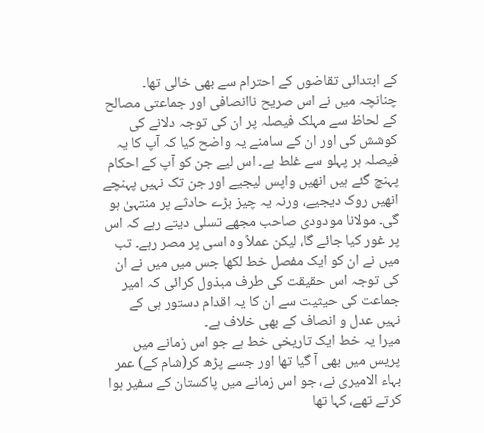کے ابتدائی تقاضوں کے احترام سے بھی خالی تھا۔ چنانچہ میں نے اس صریح ناانصافی اور جماعتی مصالح کے لحاظ سے مہلک فیصلہ پر ان کی توجہ دلانے کی کوشش کی اور ان کے سامنے یہ واضح کیا کہ آپ کا یہ فیصلہ ہر پہلو سے غلط ہے۔ اس لیے جن کو آپ کے احکام پہنچ گئے ہیں انھیں واپس لیجیے اور جن تک نہیں پہنچے انھیں روک دیجیے، ورنہ یہ چیز بڑے حادثے پر منتہیٰ ہو گی۔ مولانا مودودی صاحب مجھے تسلی دیتے رہے کہ اس پر غور کیا جائے گا، لیکن عملاً وہ اسی پر مصر رہے۔ تب میں نے ان کو ایک مفصل خط لکھا جس میں میں نے ان کی توجہ اس حقیقت کی طرف مبذول کرائی کہ امیر جماعت کی حیثیت سے ان کا یہ اقدام دستور ہی کے نہیں عدل و انصاف کے بھی خلاف ہے۔
میرا یہ خط ایک تاریخی خط ہے جو اس زمانے میں پریس میں بھی آ گیا تھا اور جسے پڑھ کر(شام کے) عمر بہاء الامیری نے، جو اس زمانے میں پاکستان کے سفیر ہوا کرتے تھے، کہا تھا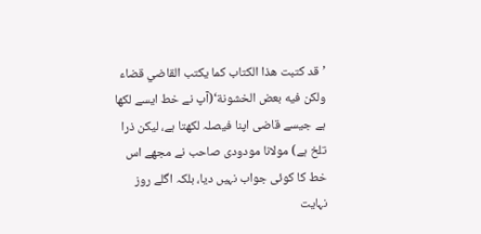’قد کتبت ھذا الكتاب کما یکتب القاضي قضاء ولکن فیه بعض الخشونة‘(آپ نے خط ایسے لکھا ہے جیسے قاضی اپنا فیصلہ لکھتا ہے، لیکن ذرا تلخ ہے) مولانا مودودی صاحب نے مجھے اس خط کا کوئی جواب نہیں دیا، بلکہ اگلے روز نہایت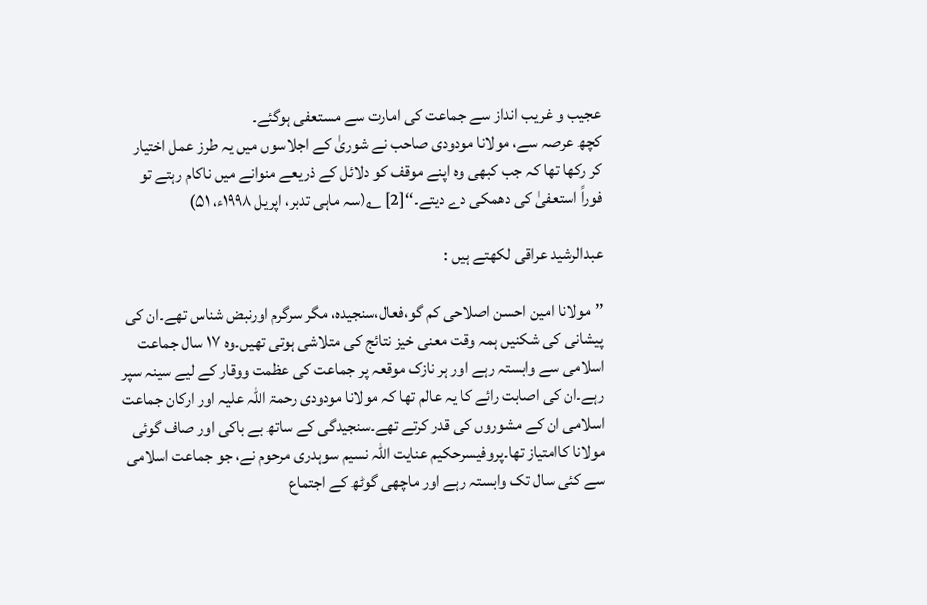عجیب و غریب انداز سے جماعت کی امارت سے مستعفی ہوگئے۔
کچھ عرصہ سے، مولانا مودودی صاحب نے شوریٰ کے اجلاسوں میں یہ طرز عمل اختیار کر رکھا تھا کہ جب کبھی وہ اپنے موقف کو دلائل کے ذریعے منوانے میں ناکام رہتے تو فوراً استعفیٰ کی دھمکی دے دیتے۔‘‘[2] ؎(سہ ماہی تدبر، اپریل ۱۹۹۸ء، ۵۱)

عبدالرشید عراقی لکھتے ہیں :

’’مولانا امین احسن اصلاحی کم گو،فعال،سنجیدہ، مگر سرگرم اورنبض شناس تھے۔ان کی پیشانی کی شکنیں ہمہ وقت معنی خیز نتائج کی متلاشی ہوتی تھیں۔وہ ۱۷ سال جماعت اسلامی سے وابستہ رہے اور ہر نازک موقعہ پر جماعت کی عظمت ووقار کے لیے سینہ سپر رہے۔ان کی اصابت رائے کا یہ عالم تھا کہ مولانا مودودی رحمۃ اللہ علیہ اور ارکان جماعت اسلامی ان کے مشوروں کی قدر کرتے تھے۔سنجیدگی کے ساتھ بے باکی اور صاف گوئی مولانا کاامتیاز تھا۔پروفیسرحکیم عنایت اللہ نسیم سوہدری مرحوم نے، جو جماعت اسلامی سے کئی سال تک وابستہ رہے اور ماچھی گوٹھ کے اجتماع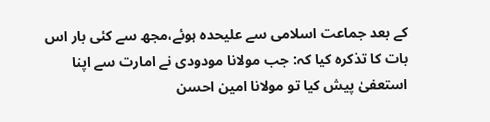کے بعد جماعت اسلامی سے علیحدہ ہوئے،مجھ سے کئی بار اس بات کا تذکرہ کیا کہ: جب مولانا مودودی نے امارت سے اپنا استعفیٰ پیش کیا تو مولانا امین احسن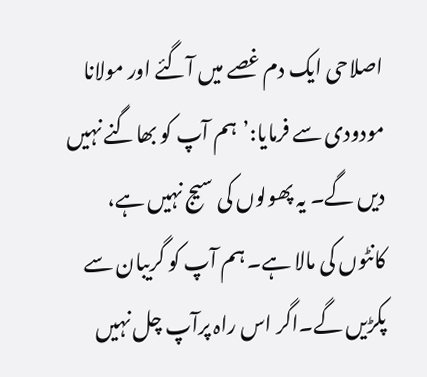اصلاحی ایک دم غصے میں آگئے اور مولانا مودودی سے فرمایا:’ہم آپ کو بھاگنے نہیں دیں گے۔ یہ پھولوں کی سیج نہیں ہے، کانٹوں کی مالا ہے۔ ہم آپ کو گریبان سے پکڑیں گے۔اگر اس راہ پرآپ چل نہیں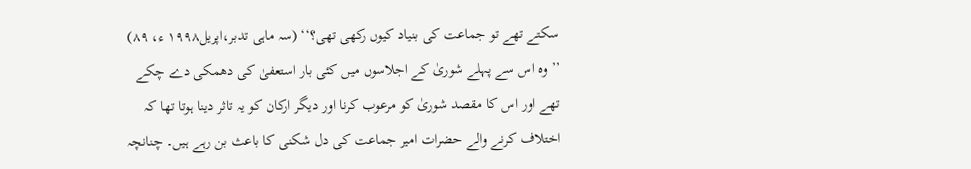سکتے تھے تو جماعت کی بنیاد کیوں رکھی تھی؟‘‘ (سہ ماہی تدبر،اپریل۱۹۹۸ ء، ۸۹)
’’وہ اس سے پہلے شوریٰ کے اجلاسوں میں کئی بار استعفیٰ کی دھمکی دے چکے تھے اور اس کا مقصد شوریٰ کو مرعوب کرنا اور دیگر ارکان کو یہ تاثر دینا ہوتا تھا کہ اختلاف کرنے والے حضرات امیر جماعت کی دل شکنی کا باعث بن رہے ہیں۔ چنانچہ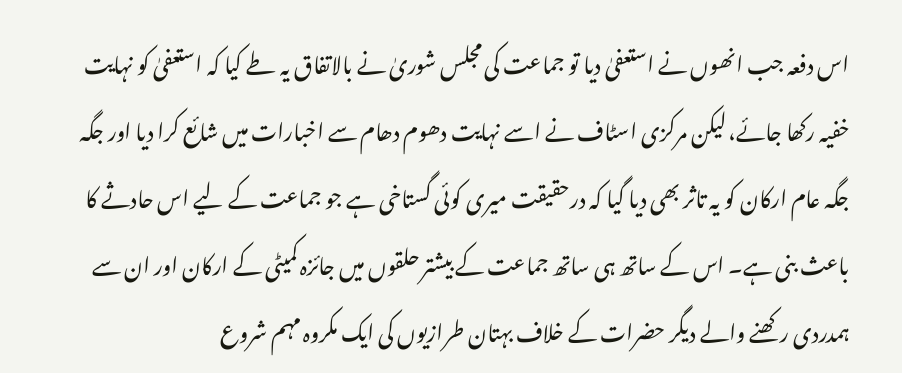اس دفعہ جب انھوں نے استعفیٰ دیا تو جماعت کی مجلس شوریٰ نے بالاتفاق یہ طے کیا کہ استعفیٰ کو نہایت خفیہ رکھا جائے، لیکن مرکزی اسٹاف نے اسے نہایت دھوم دھام سے اخبارات میں شائع کرا دیا اور جگہ جگہ عام ارکان کو یہ تاثر بھی دیا گیا کہ درحقیقت میری کوئی گستاخی ہے جو جماعت کے لیے اس حادثے کا باعث بنی ہے۔ اس کے ساتھ ہی ساتھ جماعت کے بیشتر حلقوں میں جائزہ کمیٹی کے ارکان اور ان سے ہمدردی رکھنے والے دیگر حضرات کے خلاف بہتان طرازیوں کی ایک مکروہ مہم شروع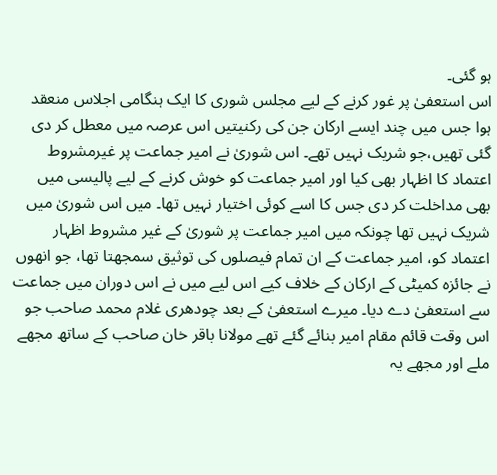ہو گئی۔
اس استعفیٰ پر غور کرنے کے لیے مجلس شوری کا ایک ہنگامی اجلاس منعقد ہوا جس میں چند ایسے ارکان جن کی رکنیتیں اس عرصہ میں معطل کر دی گئی تھیں،جو شریک نہیں تھے۔ اس شوریٰ نے امیر جماعت پر غیرمشروط اعتماد کا اظہار بھی کیا اور امیر جماعت کو خوش کرنے کے لیے پالیسی میں بھی مداخلت کر دی جس کا اسے کوئی اختیار نہیں تھا۔ میں اس شوریٰ میں شریک نہیں تھا چونکہ میں امیر جماعت پر شوریٰ کے غیر مشروط اظہار اعتماد کو، امیر جماعت کے ان تمام فیصلوں کی توثیق سمجھتا تھا، جو انھوں نے جائزہ کمیٹی کے ارکان کے خلاف کیے اس لیے میں نے اس دوران میں جماعت سے استعفیٰ دے دیا۔ میرے استعفیٰ کے بعد چودھری غلام محمد صاحب جو اس وقت قائم مقام امیر بنائے گئے تھے مولانا باقر خان صاحب کے ساتھ مجھے ملے اور مجھے یہ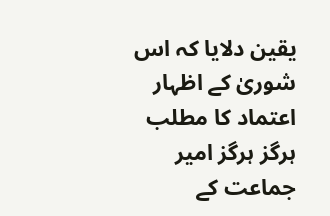یقین دلایا کہ اس شوریٰ کے اظہار اعتماد کا مطلب ہرگز ہرگز امیر جماعت کے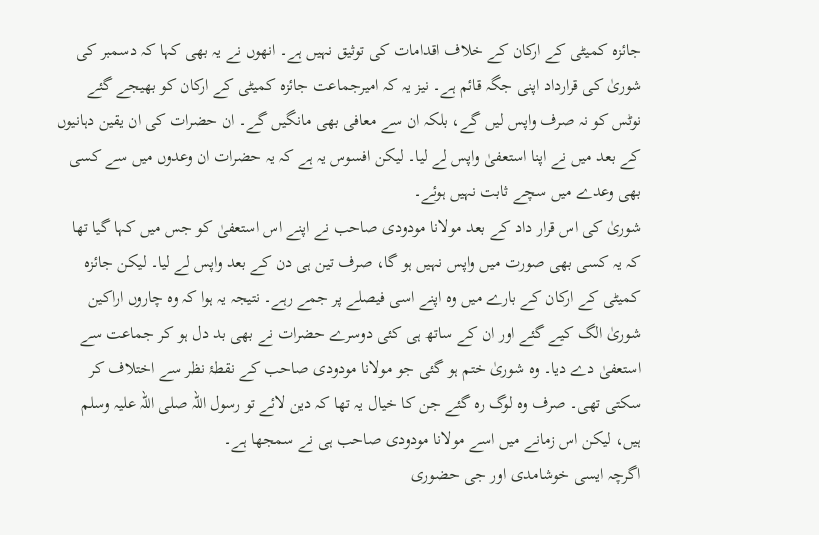جائزہ کمیٹی کے ارکان کے خلاف اقدامات کی توثیق نہیں ہے۔ انھوں نے یہ بھی کہا کہ دسمبر کی شوریٰ کی قرارداد اپنی جگہ قائم ہے۔ نیز یہ کہ امیرجماعت جائزہ کمیٹی کے ارکان کو بھیجے گئے نوٹس کو نہ صرف واپس لیں گے، بلکہ ان سے معافی بھی مانگیں گے۔ ان حضرات کی ان یقین دہانیوں کے بعد میں نے اپنا استعفیٰ واپس لے لیا۔ لیکن افسوس یہ ہے کہ یہ حضرات ان وعدوں میں سے کسی بھی وعدے میں سچے ثابت نہیں ہوئے۔
شوریٰ کی اس قرار داد کے بعد مولانا مودودی صاحب نے اپنے اس استعفیٰ کو جس میں کہا گیا تھا کہ یہ کسی بھی صورت میں واپس نہیں ہو گا، صرف تین ہی دن کے بعد واپس لے لیا۔ لیکن جائزہ کمیٹی کے ارکان کے بارے میں وہ اپنے اسی فیصلے پر جمے رہے۔ نتیجہ یہ ہوا کہ وہ چاروں اراکین شوریٰ الگ کیے گئے اور ان کے ساتھ ہی کئی دوسرے حضرات نے بھی بد دل ہو کر جماعت سے استعفیٰ دے دیا۔ وہ شوریٰ ختم ہو گئی جو مولانا مودودی صاحب کے نقطۂ نظر سے اختلاف کر سکتی تھی۔ صرف وہ لوگ رہ گئے جن کا خیال یہ تھا کہ دین لائے تو رسول اللہ صلی اللہ علیہ وسلم ہیں، لیکن اس زمانے میں اسے مولانا مودودی صاحب ہی نے سمجھا ہے۔
اگرچہ ایسی خوشامدی اور جی حضوری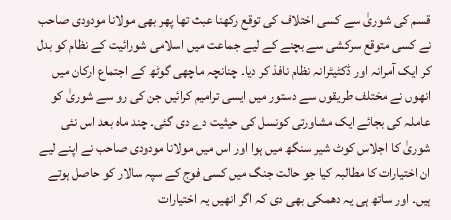قسم کی شوریٰ سے کسی اختلاف کی توقع رکھنا عبث تھا پھر بھی مولانا مودودی صاحب نے کسی متوقع سرکشی سے بچنے کے لیے جماعت میں اسلامی شورائیت کے نظام کو بدل کر ایک آمرانہ اور ڈکٹیٹرانہ نظام نافذ کر دیا۔ چنانچہ ماچھی گوٹھ کے اجتماع ارکان میں انھوں نے مختلف طریقوں سے دستور میں ایسی ترامیم کرائیں جن کی رو سے شوریٰ کو عاملہ کی بجائے ایک مشاورتی کونسل کی حیثیت دے دی گئی۔ چند ماہ بعد اس نئی شوریٰ کا اجلاس کوٹ شیر سنگھ میں ہوا اور اس میں مولانا مودودی صاحب نے اپنے لیے ان اختیارات کا مطالبہ کیا جو حالت جنگ میں کسی فوج کے سپہ سالار کو حاصل ہوتے ہیں۔ اور ساتھ ہی یہ دھمکی بھی دی کہ اگر انھیں یہ اختیارات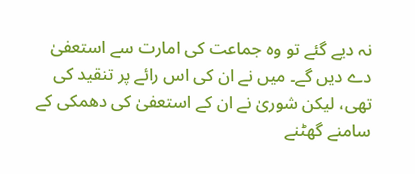نہ دیے گئے تو وہ جماعت کی امارت سے استعفیٰ دے دیں گے۔ میں نے ان کی اس رائے پر تنقید کی تھی، لیکن شوریٰ نے ان کے استعفیٰ کی دھمکی کے سامنے گھٹنے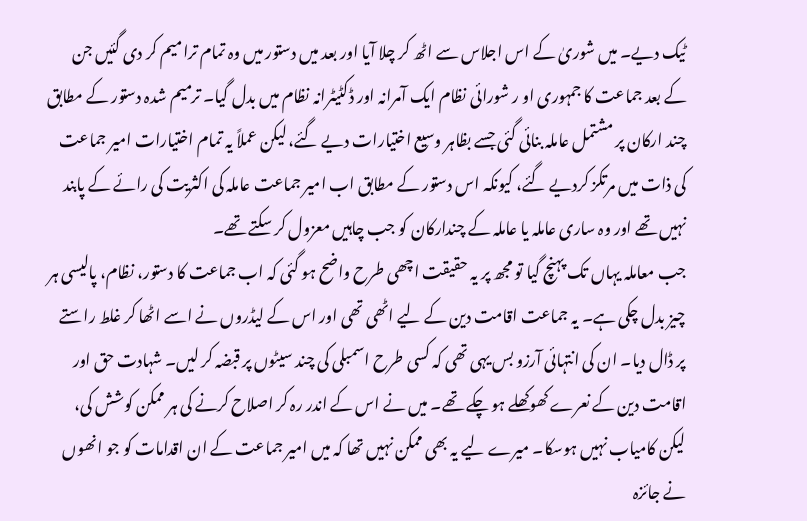ٹیک دیے۔ میں شوریٰ کے اس اجلاس سے اٹھ کر چلا آیا اور بعد میں دستور میں وہ تمام ترامیم کر دی گئیں جن کے بعد جماعت کا جمہوری او ر شورائی نظام ایک آمرانہ اور ڈکٹیٹرانہ نظام میں بدل گیا۔ ترمیم شدہ دستور کے مطابق چند ارکان پر مشتمل عاملہ بنائی گئی جسے بظاہر وسیع اختیارات دیے گئے، لیکن عملاً یہ تمام اختیارات امیر جماعت کی ذات میں مرتکز کردیے گئے، کیونکہ اس دستور کے مطابق اب امیر جماعت عاملہ کی اکثریت کی رائے کے پابند نہیں تھے اور وہ ساری عاملہ یا عاملہ کے چندارکان کو جب چاہیں معزول کر سکتے تھے۔
جب معاملہ یہاں تک پہنچ گیا تو مجھ پر یہ حقیقت اچھی طرح واضح ہو گئی کہ اب جماعت کا دستور، نظام، پالیسی ہر چیز بدل چکی ہے۔ یہ جماعت اقامت دین کے لیے اٹھی تھی اور اس کے لیڈروں نے اسے اٹھا کر غلط راستے پر ڈال دیا۔ ان کی انتہائی آرزو بس یہی تھی کہ کسی طرح اسمبلی کی چند سیٹوں پر قبضہ کر لیں۔ شہادت حق اور اقامت دین کے نعرے کھوکھلے ہو چکے تھے۔ میں نے اس کے اندر رہ کر اصلاح کرنے کی ہر ممکن کوشش کی، لیکن کامیاب نہیں ہوسکا۔ میرے لیے یہ بھی ممکن نہیں تھا کہ میں امیر جماعت کے ان اقدامات کو جو انھوں نے جائزہ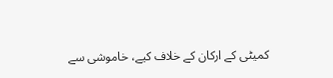کمیٹی کے ارکان کے خلاف کیے، خاموشی سے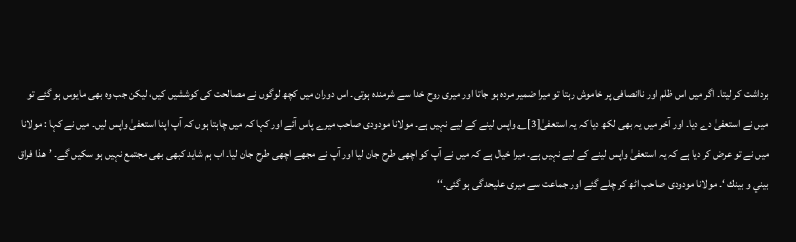برداشت کر لیتا۔ اگر میں اس ظلم اور ناانصافی پر خاموش رہتا تو میرا ضمیر مردہ ہو جاتا اور میری روح خدا سے شرمندہ ہوتی۔ اس دوران میں کچھ لوگوں نے مصالحت کی کوششیں کیں، لیکن جب وہ بھی مایوس ہو گئے تو میں نے استعفیٰ دے دیا۔ اور آخر میں یہ بھی لکھ دیا کہ یہ استعفیٰ[3]؎ واپس لینے کے لیے نہیں ہے۔ مولانا مودودی صاحب میرے پاس آئے اور کہا کہ میں چاہتا ہوں کہ آپ اپنا استعفیٰ واپس لیں۔ میں نے کہا : مولانا میں نے تو عرض کر دیا ہے کہ یہ استعفیٰ واپس لینے کے لیے نہیں ہے۔ میرا خیال ہے کہ میں نے آپ کو اچھی طرح جان لیا اور آپ نے مجھے اچھی طرح جان لیا۔ اب ہم شاید کبھی بھی مجتمع نہیں ہو سکیں گے۔ ’ھذا فراق بیني و بینك ‘۔ مولانا مودودی صاحب اٹھ کر چلے گئے اور جماعت سے میری علیحدگی ہو گئی۔‘‘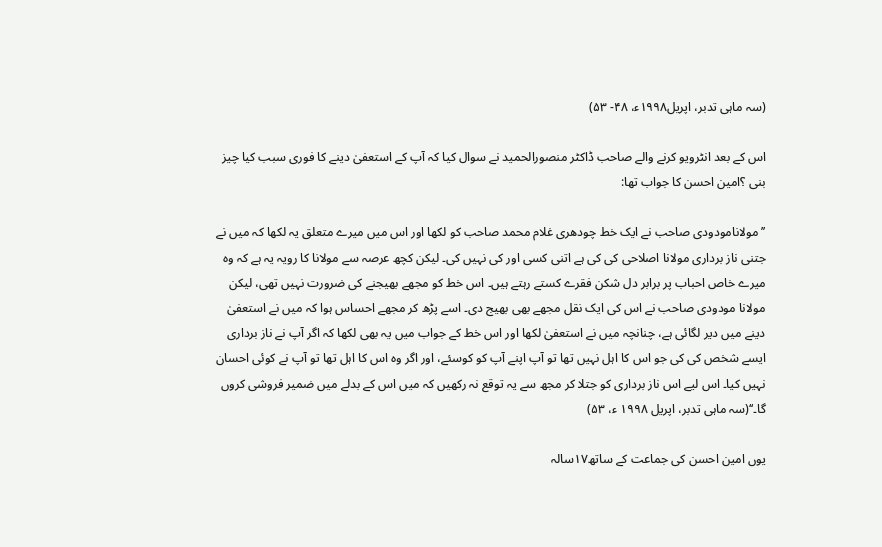(سہ ماہی تدبر، اپریل۱۹۹۸ء، ۴۸- ۵۳)

اس کے بعد انٹرویو کرنے والے صاحب ڈاکٹر منصورالحمید نے سوال کیا کہ آپ کے استعفیٰ دینے کا فوری سبب کیا چیز بنی ؟امین احسن کا جواب تھا:

’’مولانامودودی صاحب نے ایک خط چودھری غلام محمد صاحب کو لکھا اور اس میں میرے متعلق یہ لکھا کہ میں نے جتنی ناز برداری مولانا اصلاحی کی کی ہے اتنی کسی اور کی نہیں کی۔ لیکن کچھ عرصہ سے مولانا کا رویہ یہ ہے کہ وہ میرے خاص احباب پر برابر دل شکن فقرے کستے رہتے ہیں۔ اس خط کو مجھے بھیجنے کی ضرورت نہیں تھی، لیکن مولانا مودودی صاحب نے اس کی ایک نقل مجھے بھی بھیج دی۔ اسے پڑھ کر مجھے احساس ہوا کہ میں نے استعفیٰ دینے میں دیر لگائی ہے، چنانچہ میں نے استعفیٰ لکھا اور اس خط کے جواب میں یہ بھی لکھا کہ اگر آپ نے ناز برداری ایسے شخص کی کی جو اس کا اہل نہیں تھا تو آپ اپنے آپ کو کوسئے، اور اگر وہ اس کا اہل تھا تو آپ نے کوئی احسان نہیں کیا۔ اس لیے اس ناز برداری کو جتلا کر مجھ سے یہ توقع نہ رکھیں کہ میں اس کے بدلے میں ضمیر فروشی کروں گا۔‘‘(سہ ماہی تدبر، اپریل ۱۹۹۸ ء، ۵۳)

یوں امین احسن کی جماعت کے ساتھ۱۷سالہ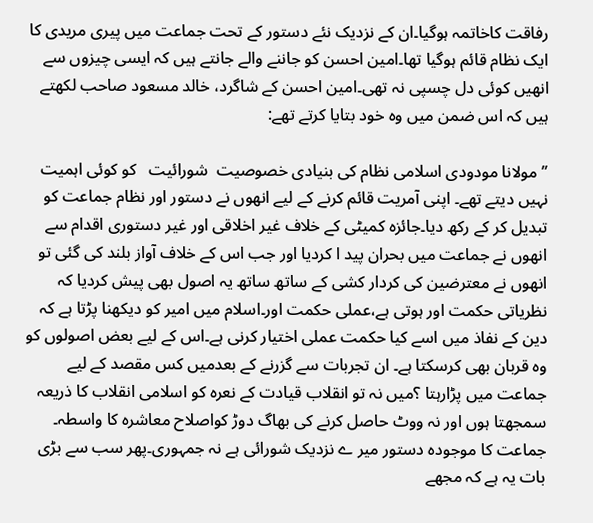رفاقت کاخاتمہ ہوگیا۔ان کے نزدیک نئے دستور کے تحت جماعت میں پیری مریدی کا ایک نظام قائم ہوگیا تھا۔امین احسن کو جاننے والے جانتے ہیں کہ ایسی چیزوں سے انھیں کوئی دل چسپی نہ تھی۔امین احسن کے شاگرد، خالد مسعود صاحب لکھتے ہیں کہ اس ضمن میں وہ خود بتایا کرتے تھے:

’’مولانا مودودی اسلامی نظام کی بنیادی خصوصیت  شورائیت   کو کوئی اہمیت نہیں دیتے تھے۔ اپنی آمریت قائم کرنے کے لیے انھوں نے دستور اور نظام جماعت کو تبدیل کر کے رکھ دیا۔جائزہ کمیٹی کے خلاف غیر اخلاقی اور غیر دستوری اقدام سے انھوں نے جماعت میں بحران پید ا کردیا اور جب اس کے خلاف آواز بلند کی گئی تو انھوں نے معترضین کی کردار کشی کے ساتھ ساتھ یہ اصول بھی پیش کردیا کہ نظریاتی حکمت اور ہوتی ہے،عملی حکمت اور۔اسلام میں امیر کو دیکھنا پڑتا ہے کہ دین کے نفاذ میں اسے کیا حکمت عملی اختیار کرنی ہے۔اس کے لیے بعض اصولوں کو وہ قربان بھی کرسکتا ہے۔ ان تجربات سے گزرنے کے بعدمیں کس مقصد کے لیے جماعت میں پڑارہتا ؟میں نہ تو انقلاب قیادت کے نعرہ کو اسلامی انقلاب کا ذریعہ سمجھتا ہوں اور نہ ووٹ حاصل کرنے کی بھاگ دوڑ کواصلاح معاشرہ کا واسطہ۔ جماعت کا موجودہ دستور میر ے نزدیک شورائی ہے نہ جمہوری۔پھر سب سے بڑی بات یہ ہے کہ مجھے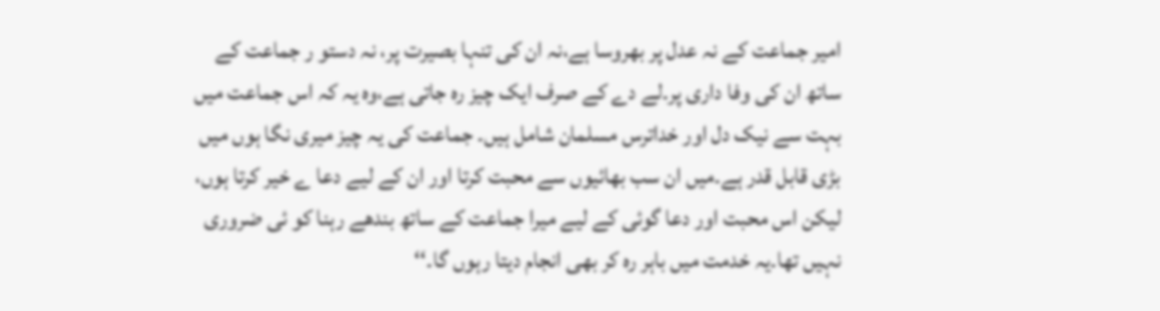امیر جماعت کے نہ عدل پر بھروسا ہے،نہ ان کی تنہا بصیرت پر، نہ دستو ر جماعت کے ساتھ ان کی وفا داری پر۔لے دے کے صرف ایک چیز رہ جاتی ہے،وہ یہ کہ اس جماعت میں بہت سے نیک دل اور خداترس مسلمان شامل ہیں۔ جماعت کی یہ چیز میری نگا ہوں میں بڑی قابل قدر ہے۔میں ان سب بھائیوں سے محبت کرتا اور ان کے لیے دعا ے خیر کرتا ہوں، لیکن اس محبت اور دعا گوئی کے لیے میرا جماعت کے ساتھ بندھے رہنا کو ئی ضروری نہیں تھا۔یہ خدمت میں باہر رہ کر بھی انجام دیتا رہوں گا۔‘‘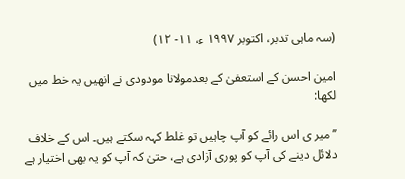(سہ ماہی تدبر، اکتوبر ۱۹۹۷ ء، ۱۱- ۱۲)

امین احسن کے استعفیٰ کے بعدمولانا مودودی نے انھیں یہ خط میں لکھا:

’’میر ی اس رائے کو آپ چاہیں تو غلط کہہ سکتے ہیں۔ اس کے خلاف دلائل دینے کی آپ کو پوری آزادی ہے، حتیٰ کہ آپ کو یہ بھی اختیار ہے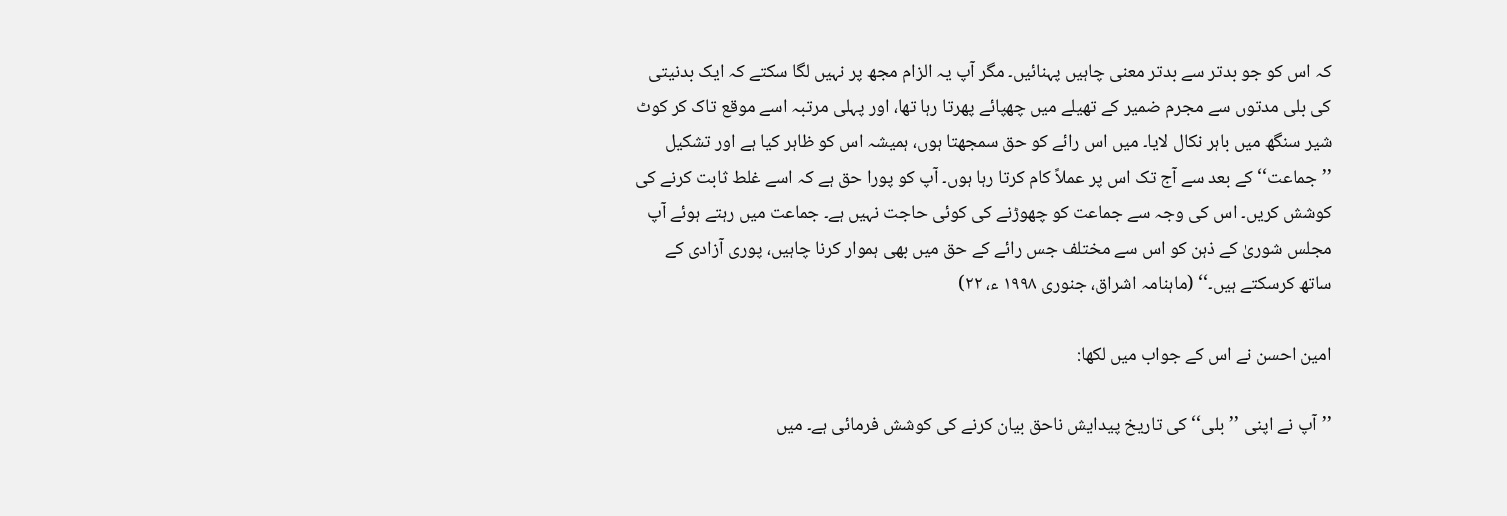کہ اس کو جو بدتر سے بدتر معنی چاہیں پہنائیں۔ مگر آپ یہ الزام مجھ پر نہیں لگا سکتے کہ ایک بدنیتی کی بلی مدتوں سے مجرم ضمیر کے تھیلے میں چھپائے پھرتا رہا تھا، اور پہلی مرتبہ اسے موقع تاک کر کوٹ شیر سنگھ میں باہر نکال لایا۔ میں اس رائے کو حق سمجھتا ہوں، ہمیشہ اس کو ظاہر کیا ہے اور تشکیل ’’جماعت‘‘ کے بعد سے آج تک اس پر عملاً کام کرتا رہا ہوں۔ آپ کو پورا حق ہے کہ اسے غلط ثابت کرنے کی کوشش کریں۔ اس کی وجہ سے جماعت کو چھوڑنے کی کوئی حاجت نہیں ہے۔ جماعت میں رہتے ہوئے آپ مجلس شوریٰ کے ذہن کو اس سے مختلف جس رائے کے حق میں بھی ہموار کرنا چاہیں، پوری آزادی کے ساتھ کرسکتے ہیں۔‘‘ (ماہنامہ اشراق، جنوری ۱۹۹۸ ء، ۲۲)

امین احسن نے اس کے جواب میں لکھا:

’’آپ نے اپنی ’’بلی‘‘ کی تاریخ پیدایش ناحق بیان کرنے کی کوشش فرمائی ہے۔ میں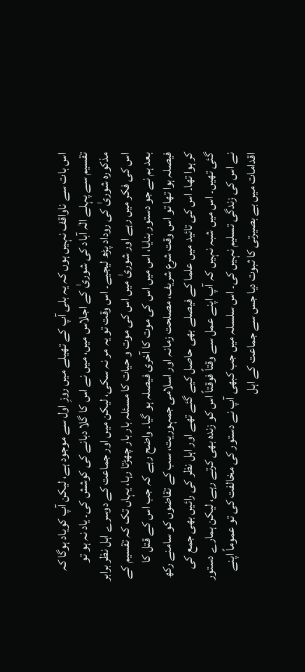اس بات سے ناواقف نہیں ہوں کہ یہ بلی آپ کے تھیلے میں روزِ اول سے موجود ہے، لیکن آپ کویاد ہوگا کہ تقسیم سے پہلے الٰہ آباد کی شوریٰ کے اجلاس میں، میں نے اس کا گلا دبانے کی کوشش کی۔ یاد نہ ہو تو مذکورہ شوریٰ کی روداد پڑھ لیجیے۔ اس وقت تو یہ مر نہ سکی، لیکن میں اور جماعت کے دوسرے اہل نظر برابر اس کی فکر میں رہے اور شوریٰ میں اس کی موت و حیات کا مسئلہ بار بار چھڑتا رہا، یہاں تک کہ تقسیم کے بعد ہم نے جو دستور بنایا، اس میں اس کی موت کا آخری فیصلہ ہو گیا۔ واضح رہے کہ جب اس کے قتل کا فیصلہ ہوا تھا تو اس وقت شرع شریف، مصلحت زمانہ اور اسلامی جمہوریت، سب کے تقاضوں کو سامنے رکھ کر ہوا تھا۔ اس کی تائید میں علما کے فیصلے بھی حاصل کیے گئے تھے اور اہل نظر کی رائیں بھی جمع کی گئی تھیں۔ اس میں شبہ نہیں کہ آپ اپنے عمل سے وقتاً فوقتاً اس کو زندہ بھی کرتے رہے، لیکن ہمارے دستور نے اس کی زندگی تسلیم نہیں کی۔ اس سلسلہ میں جب کبھی آپ نے دستور کی مخالفت کی تو عموماً اپنے اقدامات میں بے بصیرتی کا ثبوت دیا جس سے جماعت کے اہل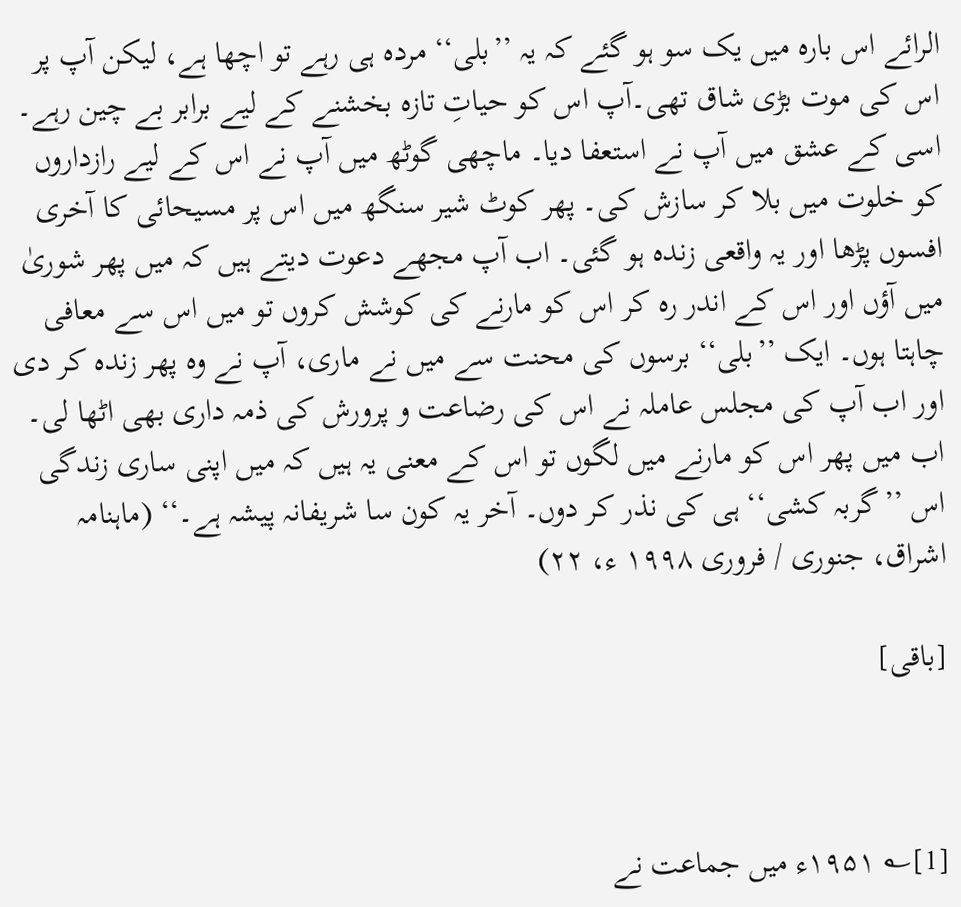الرائے اس بارہ میں یک سو ہو گئے کہ یہ ’’بلی‘‘ مردہ ہی رہے تو اچھا ہے، لیکن آپ پر اس کی موت بڑی شاق تھی۔آپ اس کو حیاتِ تازہ بخشنے کے لیے برابر بے چین رہے۔ اسی کے عشق میں آپ نے استعفا دیا۔ ماچھی گوٹھ میں آپ نے اس کے لیے رازداروں کو خلوت میں بلا کر سازش کی۔ پھر کوٹ شیر سنگھ میں اس پر مسیحائی کا آخری افسوں پڑھا اور یہ واقعی زندہ ہو گئی۔ اب آپ مجھے دعوت دیتے ہیں کہ میں پھر شوریٰ میں آؤں اور اس کے اندر رہ کر اس کو مارنے کی کوشش کروں تو میں اس سے معافی چاہتا ہوں۔ ایک ’’بلی‘‘ برسوں کی محنت سے میں نے ماری، آپ نے وہ پھر زندہ کر دی اور اب آپ کی مجلس عاملہ نے اس کی رضاعت و پرورش کی ذمہ داری بھی اٹھا لی۔ اب میں پھر اس کو مارنے میں لگوں تو اس کے معنی یہ ہیں کہ میں اپنی ساری زندگی اس ’’گربہ کشی‘‘ ہی کی نذر کر دوں۔ آخر یہ کون سا شریفانہ پیشہ ہے۔‘‘ (ماہنامہ اشراق، جنوری / فروری ۱۹۹۸ ء، ۲۲)

[باقی]



[1]؎ ۱۹۵۱ء میں جماعت نے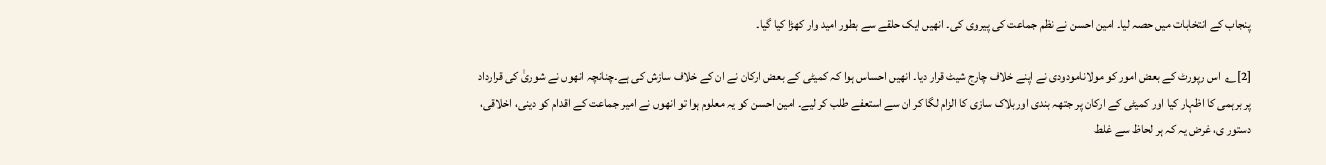پنجاب کے انتخابات میں حصہ لیا۔ امین احسن نے نظم جماعت کی پیروی کی۔ انھیں ایک حلقے سے بطور امید وار کھڑا کیا گیا۔

[2]؎  اس رپورٹ کے بعض امور کو مولانامودودی نے اپنے خلاف چارج شیٹ قرار دیا۔ انھیں احساس ہوا کہ کمیٹی کے بعض ارکان نے ان کے خلاف سازش کی ہے۔چنانچہ انھوں نے شوریٰ کی قرارداد پر برہمی کا اظہار کیا اور کمیٹی کے ارکان پر جتھہ بندی اوربلاک سازی کا الزام لگا کر ان سے استعفے طلب کر لیے۔ امین احسن کو یہ معلوم ہوا تو انھوں نے امیر جماعت کے اقدام کو دینی، اخلاقی، دستور ی، غرض یہ کہ ہر لحاظ سے غلط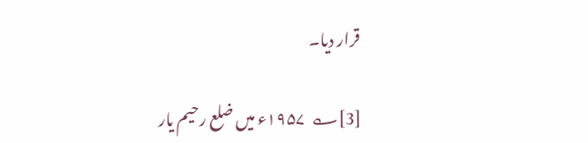قرار دیا۔

[3]؎  ۱۹۵۷ء میں ضلع رحیم یار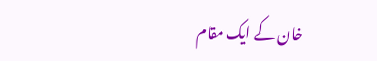خان کے ایک مقام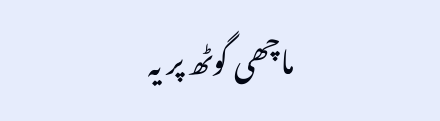ماچھی گوٹھ پر یہ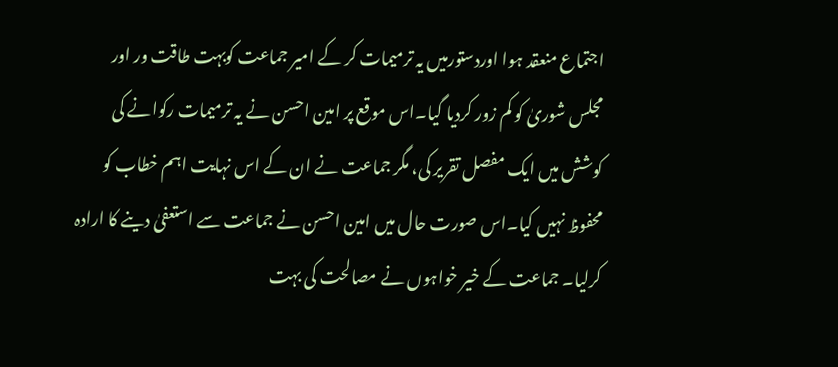اجتماع منعقد ہوا اوردستورمیں یہ ترمیمات کر کے امیر جماعت کوبہت طاقت ور اور مجلس شوریٰ کو کم زور کردیا گیا۔اس موقع پر امین احسن نے یہ ترمیمات رکوانے کی کوشش میں ایک مفصل تقریر کی، مگر جماعت نے ان کے اس نہایت اہم خطاب کو محفوظ نہیں کیا۔اس صورت حال میں امین احسن نے جماعت سے استعفیٰ دینے کا ارادہ کرلیا۔ جماعت کے خیر خواہوں نے مصالحت کی بہت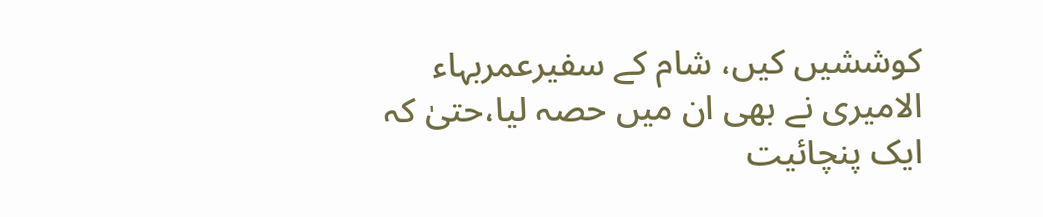کوششیں کیں، شام کے سفیرعمربہاء الامیری نے بھی ان میں حصہ لیا،حتیٰ کہ ایک پنچائیت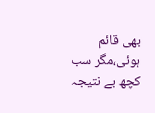بھی قائم ہوئی،مگر سب کچھ بے نتیجہ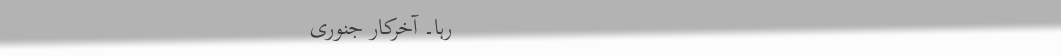رہا۔ آخرکار جنوری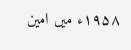۱۹۵۸ء میں امین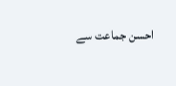احسن جماعت سے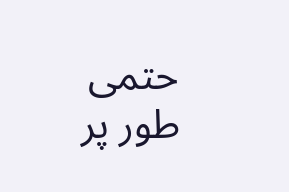حتمی طور پر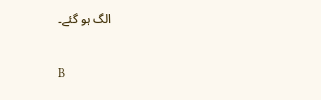الگ ہو گئے۔


B